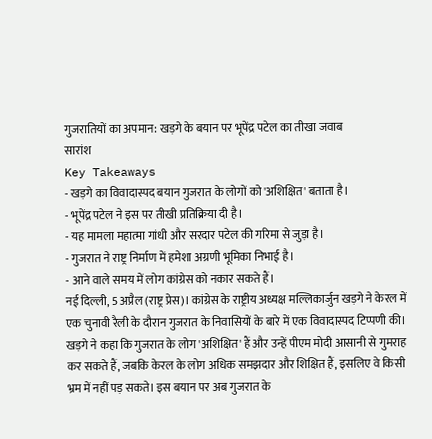गुजरातियों का अपमान: खड़गे के बयान पर भूपेंद्र पटेल का तीखा जवाब
सारांश
Key Takeaways
- खड़गे का विवादास्पद बयान गुजरात के लोगों को 'अशिक्षित' बताता है।
- भूपेंद्र पटेल ने इस पर तीखी प्रतिक्रिया दी है।
- यह मामला महात्मा गांधी और सरदार पटेल की गरिमा से जुड़ा है।
- गुजरात ने राष्ट्र निर्माण में हमेशा अग्रणी भूमिका निभाई है।
- आने वाले समय में लोग कांग्रेस को नकार सकते हैं।
नई दिल्ली, 5 अप्रैल (राष्ट्र प्रेस)। कांग्रेस के राष्ट्रीय अध्यक्ष मल्लिकार्जुन खड़गे ने केरल में एक चुनावी रैली के दौरान गुजरात के निवासियों के बारे में एक विवादास्पद टिप्पणी की। खड़गे ने कहा कि गुजरात के लोग 'अशिक्षित' हैं और उन्हें पीएम मोदी आसानी से गुमराह कर सकते हैं, जबकि केरल के लोग अधिक समझदार और शिक्षित हैं, इसलिए वे किसी भ्रम में नहीं पड़ सकते। इस बयान पर अब गुजरात के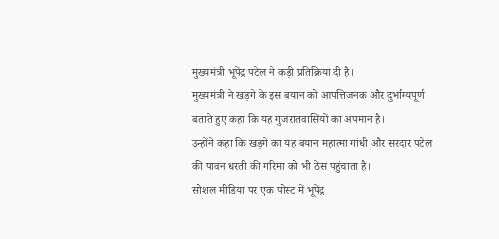मुख्यमंत्री भूपेंद्र पटेल ने कड़ी प्रतिक्रिया दी है।
मुख्यमंत्री ने खड़गे के इस बयान को आपत्तिजनक और दुर्भाग्यपूर्ण बताते हुए कहा कि यह गुजरातवासियों का अपमान है।
उन्होंने कहा कि खड़गे का यह बयान महात्मा गांधी और सरदार पटेल की पावन धरती की गरिमा को भी ठेस पहुंचाता है।
सोशल मीडिया पर एक पोस्ट में भूपेंद्र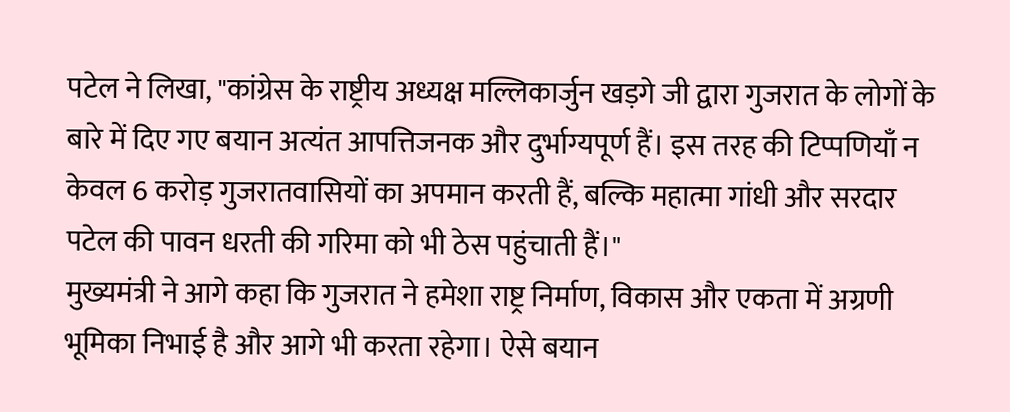पटेल ने लिखा, "कांग्रेस के राष्ट्रीय अध्यक्ष मल्लिकार्जुन खड़गे जी द्वारा गुजरात के लोगों के बारे में दिए गए बयान अत्यंत आपत्तिजनक और दुर्भाग्यपूर्ण हैं। इस तरह की टिप्पणियाँ न केवल 6 करोड़ गुजरातवासियों का अपमान करती हैं, बल्कि महात्मा गांधी और सरदार पटेल की पावन धरती की गरिमा को भी ठेस पहुंचाती हैं।"
मुख्यमंत्री ने आगे कहा कि गुजरात ने हमेशा राष्ट्र निर्माण, विकास और एकता में अग्रणी भूमिका निभाई है और आगे भी करता रहेगा। ऐसे बयान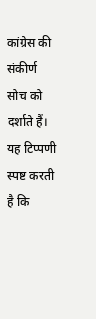कांग्रेस की संकीर्ण सोच को दर्शाते हैं। यह टिप्पणी स्पष्ट करती है कि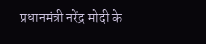प्रधानमंत्री नरेंद्र मोदी के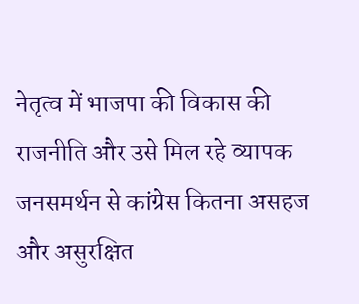नेतृत्व में भाजपा की विकास की राजनीति और उसे मिल रहे व्यापक जनसमर्थन से कांग्रेस कितना असहज और असुरक्षित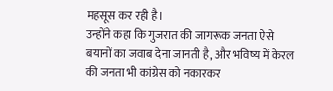महसूस कर रही है।
उन्होंने कहा कि गुजरात की जागरूक जनता ऐसे बयानों का जवाब देना जानती है, और भविष्य में केरल की जनता भी कांग्रेस को नकारकर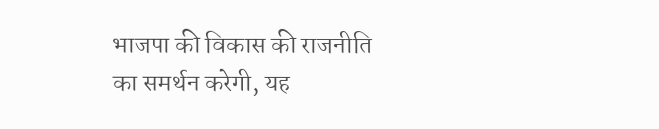भाजपा की विकास की राजनीति का समर्थन करेगी, यह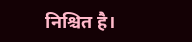निश्चित है।